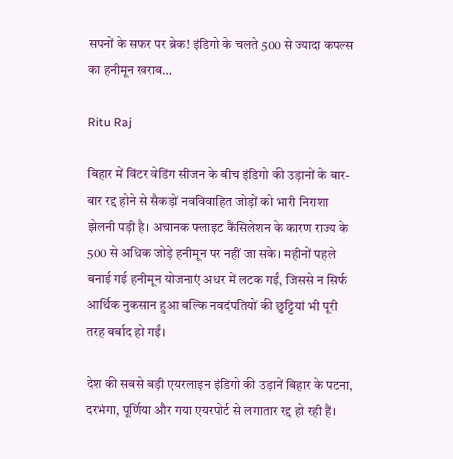सपनों के सफर पर ब्रेक! इंडिगो के चलते 500 से ज्यादा कपल्स का हनीमून खराब…

Ritu Raj

बिहार में विंटर वेडिंग सीजन के बीच इंडिगो की उड़ानों के बार-बार रद्द होने से सैकड़ों नवविवाहित जोड़ों को भारी निराशा झेलनी पड़ी है। अचानक फ्लाइट कैंसिलेशन के कारण राज्य के 500 से अधिक जोड़े हनीमून पर नहीं जा सके। महीनों पहले बनाई गई हनीमून योजनाएं अधर में लटक गईं, जिससे न सिर्फ आर्थिक नुकसान हुआ बल्कि नवदंपतियों की छुट्टियां भी पूरी तरह बर्बाद हो गईं।

देश की सबसे बड़ी एयरलाइन इंडिगो की उड़ानें बिहार के पटना, दरभंगा, पूर्णिया और गया एयरपोर्ट से लगातार रद्द हो रही हैं।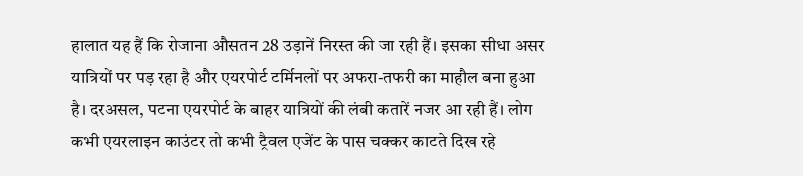हालात यह हैं कि रोजाना औसतन 28 उड़ानें निरस्त की जा रही हैं। इसका सीधा असर यात्रियों पर पड़ रहा है और एयरपोर्ट टर्मिनलों पर अफरा-तफरी का माहौल बना हुआ है। दरअसल, पटना एयरपोर्ट के बाहर यात्रियों की लंबी कतारें नजर आ रही हैं। लोग कभी एयरलाइन काउंटर तो कभी ट्रैवल एजेंट के पास चक्कर काटते दिख रहे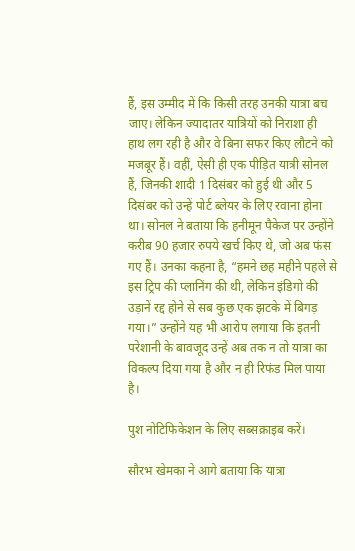हैं, इस उम्मीद में कि किसी तरह उनकी यात्रा बच जाए। लेकिन ज्यादातर यात्रियों को निराशा ही हाथ लग रही है और वे बिना सफर किए लौटने को मजबूर हैं। वहीं, ऐसी ही एक पीड़ित यात्री सोनल हैं, जिनकी शादी 1 दिसंबर को हुई थी और 5 दिसंबर को उन्हें पोर्ट ब्लेयर के लिए रवाना होना था। सोनल ने बताया कि हनीमून पैकेज पर उन्होंने करीब 90 हजार रुपये खर्च किए थे, जो अब फंस गए हैं। उनका कहना है, “हमने छह महीने पहले से इस ट्रिप की प्लानिंग की थी, लेकिन इंडिगो की उड़ानें रद्द होने से सब कुछ एक झटके में बिगड़ गया।” उन्होंने यह भी आरोप लगाया कि इतनी परेशानी के बावजूद उन्हें अब तक न तो यात्रा का विकल्प दिया गया है और न ही रिफंड मिल पाया है।

पुश नोटिफिकेशन के लिए सब्सक्राइब करें।

सौरभ खेमका ने आगे बताया कि यात्रा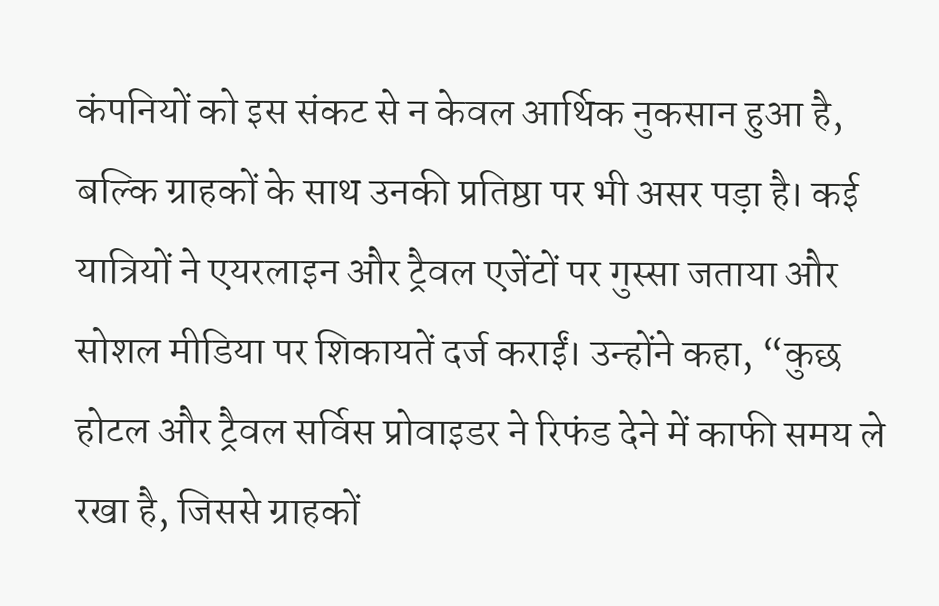कंपनियों को इस संकट से न केवल आर्थिक नुकसान हुआ है, बल्कि ग्राहकों के साथ उनकी प्रतिष्ठा पर भी असर पड़ा है। कई यात्रियों ने एयरलाइन और ट्रैवल एजेंटों पर गुस्सा जताया और सोशल मीडिया पर शिकायतें दर्ज कराईं। उन्होंने कहा, “कुछ होटल और ट्रैवल सर्विस प्रोवाइडर ने रिफंड देने में काफी समय ले रखा है, जिससे ग्राहकों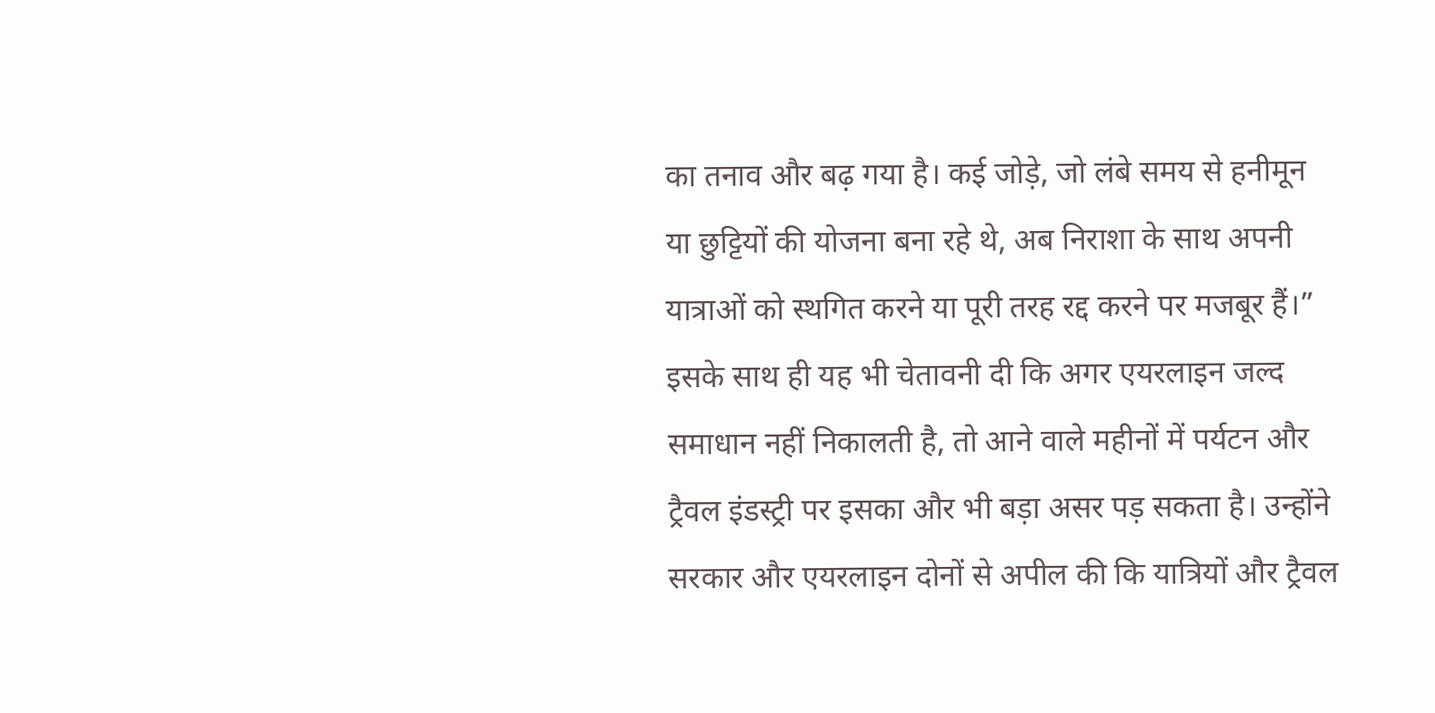का तनाव और बढ़ गया है। कई जोड़े, जो लंबे समय से हनीमून या छुट्टियों की योजना बना रहे थे, अब निराशा के साथ अपनी यात्राओं को स्थगित करने या पूरी तरह रद्द करने पर मजबूर हैं।” इसके साथ ही यह भी चेतावनी दी कि अगर एयरलाइन जल्द समाधान नहीं निकालती है, तो आने वाले महीनों में पर्यटन और ट्रैवल इंडस्ट्री पर इसका और भी बड़ा असर पड़ सकता है। उन्होंने सरकार और एयरलाइन दोनों से अपील की कि यात्रियों और ट्रैवल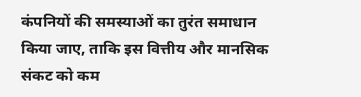कंपनियों की समस्याओं का तुरंत समाधान किया जाए, ताकि इस वित्तीय और मानसिक संकट को कम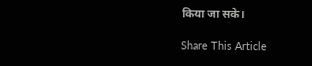किया जा सके।

Share This Article